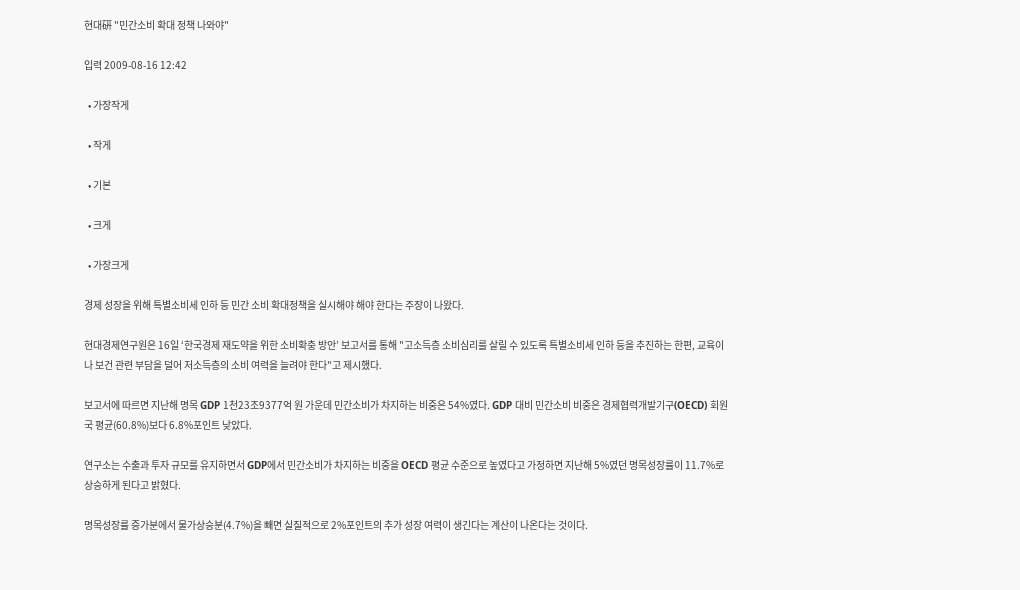현대硏 "민간소비 확대 정책 나와야"

입력 2009-08-16 12:42

  • 가장작게

  • 작게

  • 기본

  • 크게

  • 가장크게

경제 성장을 위해 특별소비세 인하 등 민간 소비 확대정책을 실시해야 해야 한다는 주장이 나왔다.

현대경제연구원은 16일 ‘한국경제 재도약을 위한 소비확충 방안’ 보고서를 통해 "고소득층 소비심리를 살릴 수 있도록 특별소비세 인하 등을 추진하는 한편, 교육이나 보건 관련 부담을 덜어 저소득층의 소비 여력을 늘려야 한다"고 제시했다.

보고서에 따르면 지난해 명목 GDP 1천23조9377억 원 가운데 민간소비가 차지하는 비중은 54%였다. GDP 대비 민간소비 비중은 경제협력개발기구(OECD) 회원국 평균(60.8%)보다 6.8%포인트 낮았다.

연구소는 수출과 투자 규모를 유지하면서 GDP에서 민간소비가 차지하는 비중을 OECD 평균 수준으로 높였다고 가정하면 지난해 5%였던 명목성장률이 11.7%로 상승하게 된다고 밝혔다.

명목성장률 증가분에서 물가상승분(4.7%)을 빼면 실질적으로 2%포인트의 추가 성장 여력이 생긴다는 계산이 나온다는 것이다.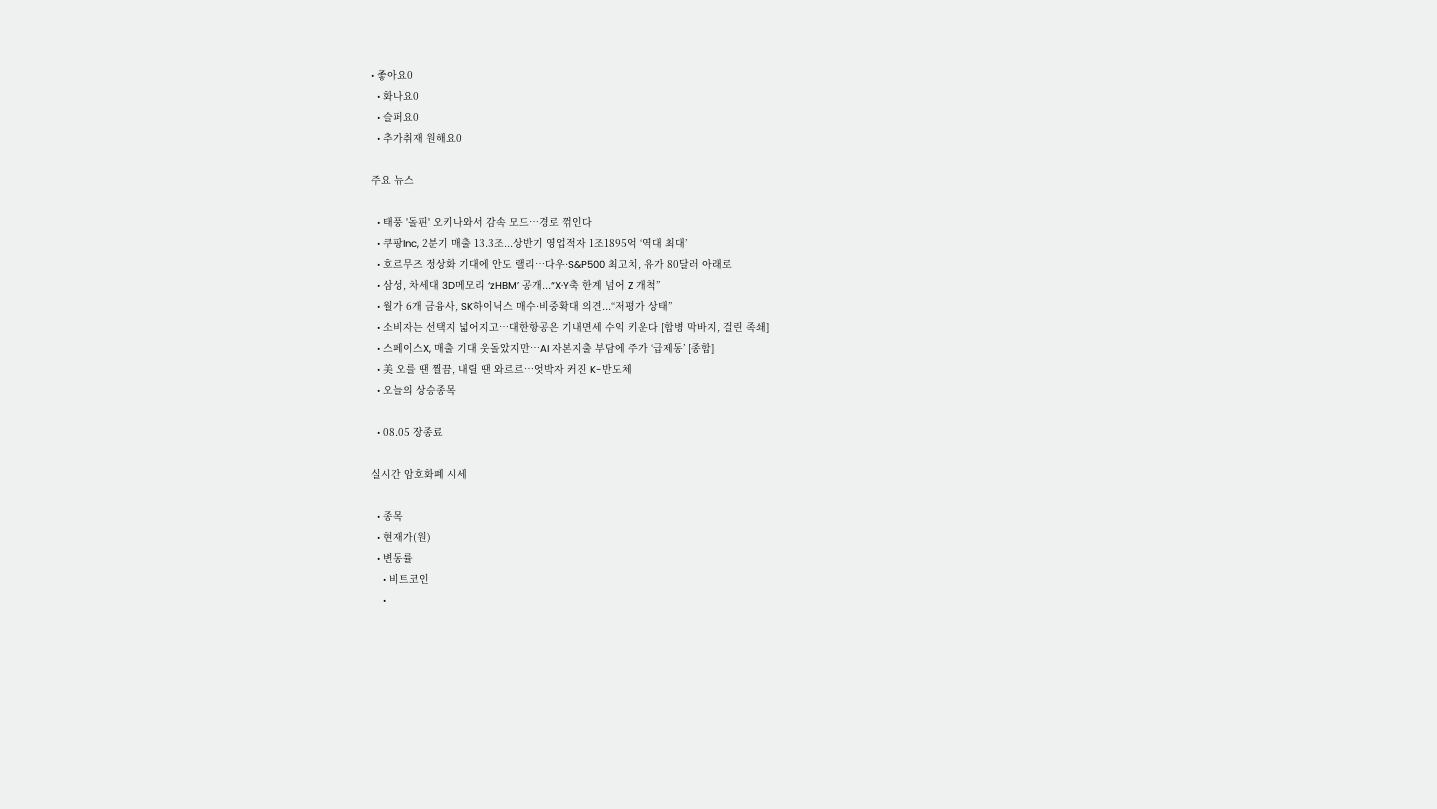• 좋아요0
  • 화나요0
  • 슬퍼요0
  • 추가취재 원해요0

주요 뉴스

  • 태풍 '돌핀' 오키나와서 감속 모드…경로 꺾인다
  • 쿠팡Inc, 2분기 매출 13.3조...상반기 영업적자 1조1895억 ‘역대 최대’
  • 호르무즈 정상화 기대에 안도 랠리…다우·S&P500 최고치, 유가 80달러 아래로
  • 삼성, 차세대 3D메모리 ‘zHBM’ 공개...“X·Y축 한계 넘어 Z 개척”
  • 월가 6개 금융사, SK하이닉스 매수·비중확대 의견...“저평가 상태”
  • 소비자는 선택지 넓어지고…대한항공은 기내면세 수익 키운다 [합병 막바지, 걸린 족쇄]
  • 스페이스X, 매출 기대 웃돌았지만…AI 자본지출 부담에 주가 ‘급제동’ [종합]
  • 美 오를 땐 찔끔, 내릴 땐 와르르…엇박자 커진 K-반도체
  • 오늘의 상승종목

  • 08.05 장종료

실시간 암호화폐 시세

  • 종목
  • 현재가(원)
  • 변동률
    • 비트코인
    •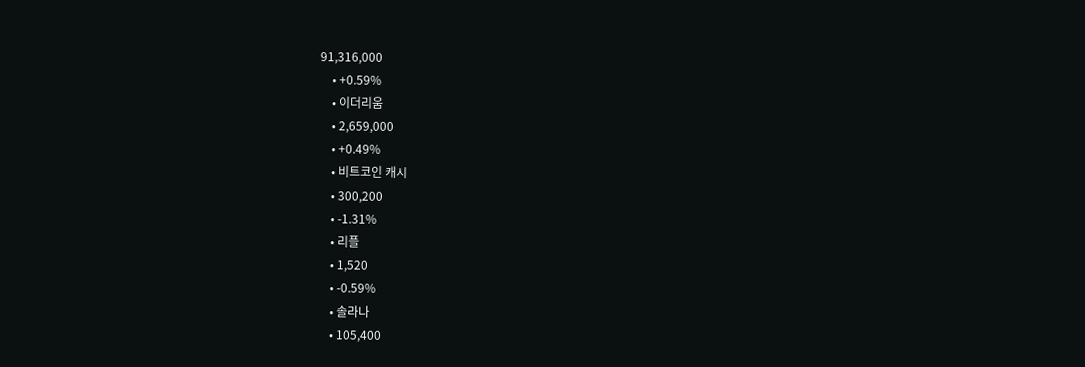91,316,000
    • +0.59%
    • 이더리움
    • 2,659,000
    • +0.49%
    • 비트코인 캐시
    • 300,200
    • -1.31%
    • 리플
    • 1,520
    • -0.59%
    • 솔라나
    • 105,400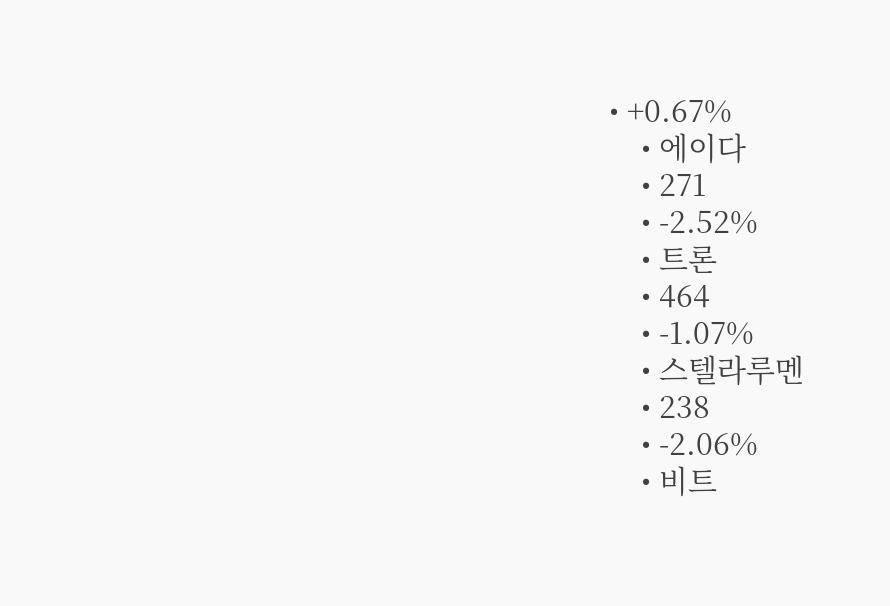• +0.67%
    • 에이다
    • 271
    • -2.52%
    • 트론
    • 464
    • -1.07%
    • 스텔라루멘
    • 238
    • -2.06%
    • 비트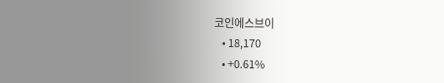코인에스브이
    • 18,170
    • +0.61%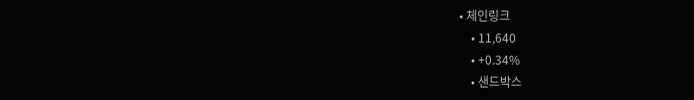• 체인링크
    • 11,640
    • +0.34%
    • 샌드박스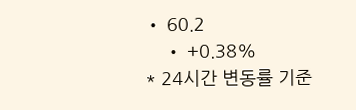• 60.2
    • +0.38%
* 24시간 변동률 기준